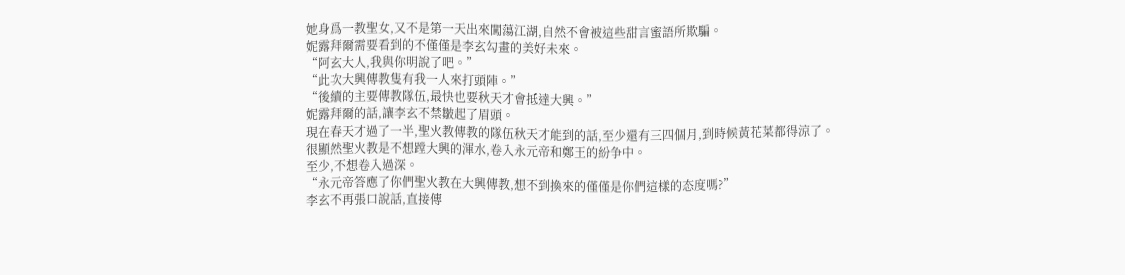她身爲一教聖女,又不是第一天出來闖蕩江湖,自然不會被這些甜言蜜語所欺騙。
妮露拜爾需要看到的不僅僅是李玄勾畫的美好未來。
“阿玄大人,我與你明說了吧。”
“此次大興傳教隻有我一人來打頭陣。”
“後續的主要傳教隊伍,最快也要秋天才會抵達大興。”
妮露拜爾的話,讓李玄不禁皺起了眉頭。
現在春天才過了一半,聖火教傳教的隊伍秋天才能到的話,至少還有三四個月,到時候黃花菜都得涼了。
很顯然聖火教是不想蹚大興的渾水,卷入永元帝和鄭王的紛争中。
至少,不想卷入過深。
“永元帝答應了你們聖火教在大興傳教,想不到換來的僅僅是你們這樣的态度嗎?”
李玄不再張口說話,直接傳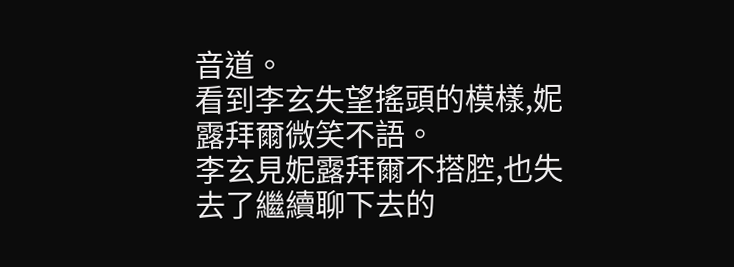音道。
看到李玄失望搖頭的模樣,妮露拜爾微笑不語。
李玄見妮露拜爾不搭腔,也失去了繼續聊下去的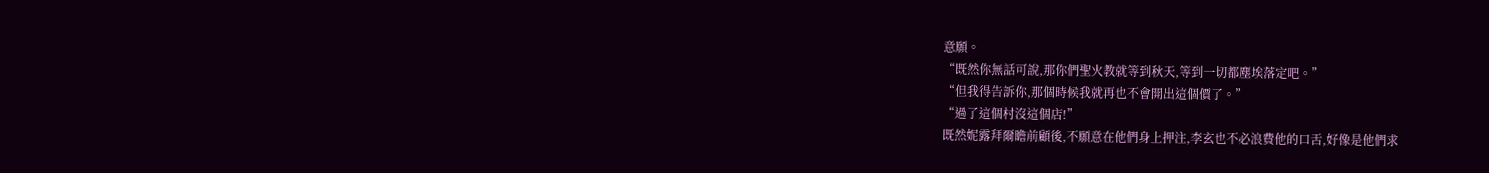意願。
“既然你無話可說,那你們聖火教就等到秋天,等到一切都塵埃落定吧。”
“但我得告訴你,那個時候我就再也不會開出這個價了。”
“過了這個村沒這個店!”
既然妮露拜爾瞻前顧後,不願意在他們身上押注,李玄也不必浪費他的口舌,好像是他們求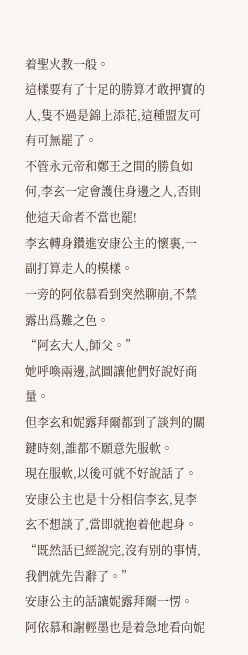着聖火教一般。
這樣要有了十足的勝算才敢押寶的人,隻不過是錦上添花,這種盟友可有可無罷了。
不管永元帝和鄭王之間的勝負如何,李玄一定會護住身邊之人,否則他這天命者不當也罷!
李玄轉身鑽進安康公主的懷裏,一副打算走人的模樣。
一旁的阿依慕看到突然聊崩,不禁露出爲難之色。
“阿玄大人,師父。”
她呼喚兩邊,試圖讓他們好說好商量。
但李玄和妮露拜爾都到了談判的關鍵時刻,誰都不願意先服軟。
現在服軟,以後可就不好說話了。
安康公主也是十分相信李玄,見李玄不想談了,當即就抱着他起身。
“既然話已經說完,沒有别的事情,我們就先告辭了。”
安康公主的話讓妮露拜爾一愣。
阿依慕和謝輕墨也是着急地看向妮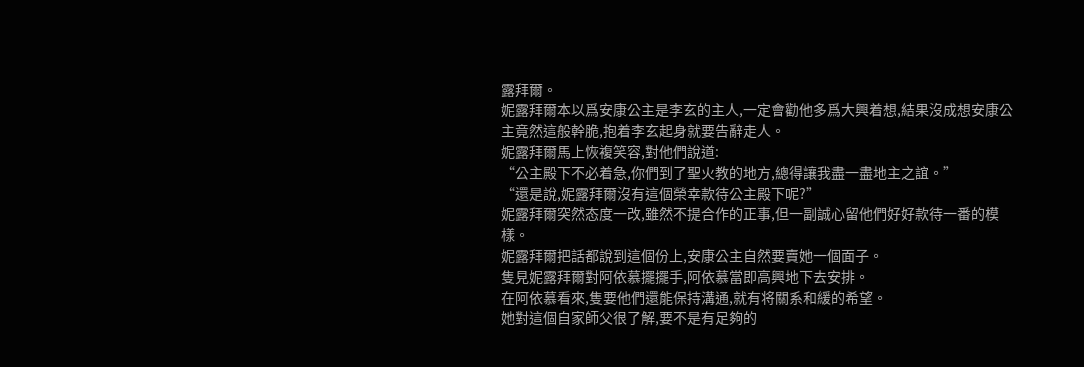露拜爾。
妮露拜爾本以爲安康公主是李玄的主人,一定會勸他多爲大興着想,結果沒成想安康公主竟然這般幹脆,抱着李玄起身就要告辭走人。
妮露拜爾馬上恢複笑容,對他們說道:
“公主殿下不必着急,你們到了聖火教的地方,總得讓我盡一盡地主之誼。”
“還是說,妮露拜爾沒有這個榮幸款待公主殿下呢?”
妮露拜爾突然态度一改,雖然不提合作的正事,但一副誠心留他們好好款待一番的模樣。
妮露拜爾把話都說到這個份上,安康公主自然要賣她一個面子。
隻見妮露拜爾對阿依慕擺擺手,阿依慕當即高興地下去安排。
在阿依慕看來,隻要他們還能保持溝通,就有将關系和緩的希望。
她對這個自家師父很了解,要不是有足夠的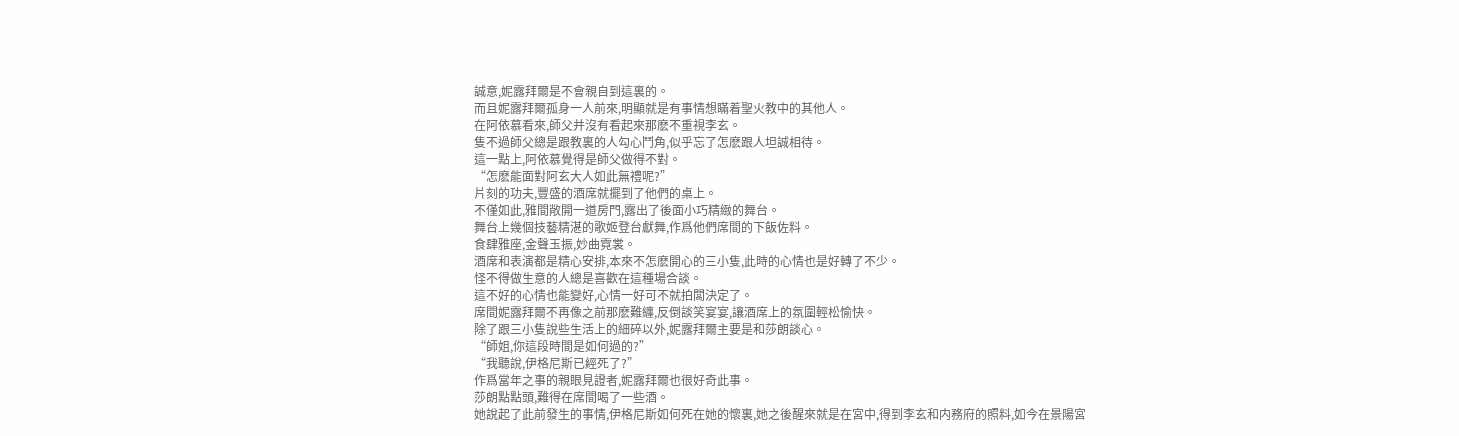誠意,妮露拜爾是不會親自到這裏的。
而且妮露拜爾孤身一人前來,明顯就是有事情想瞞着聖火教中的其他人。
在阿依慕看來,師父并沒有看起來那麽不重視李玄。
隻不過師父總是跟教裏的人勾心鬥角,似乎忘了怎麽跟人坦誠相待。
這一點上,阿依慕覺得是師父做得不對。
“怎麽能面對阿玄大人如此無禮呢?”
片刻的功夫,豐盛的酒席就擺到了他們的桌上。
不僅如此,雅間敞開一道房門,露出了後面小巧精緻的舞台。
舞台上幾個技藝精湛的歌姬登台獻舞,作爲他們席間的下飯佐料。
食肆雅座,金聲玉振,妙曲霓裳。
酒席和表演都是精心安排,本來不怎麽開心的三小隻,此時的心情也是好轉了不少。
怪不得做生意的人總是喜歡在這種場合談。
這不好的心情也能變好,心情一好可不就拍闆決定了。
席間妮露拜爾不再像之前那麽難纏,反倒談笑宴宴,讓酒席上的氛圍輕松愉快。
除了跟三小隻說些生活上的細碎以外,妮露拜爾主要是和莎朗談心。
“師姐,你這段時間是如何過的?”
“我聽說,伊格尼斯已經死了?”
作爲當年之事的親眼見證者,妮露拜爾也很好奇此事。
莎朗點點頭,難得在席間喝了一些酒。
她說起了此前發生的事情,伊格尼斯如何死在她的懷裏,她之後醒來就是在宮中,得到李玄和内務府的照料,如今在景陽宮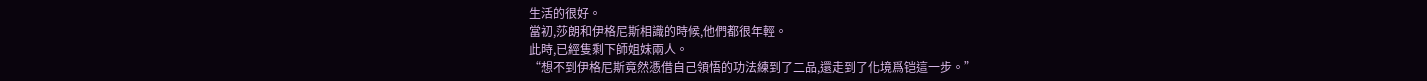生活的很好。
當初,莎朗和伊格尼斯相識的時候,他們都很年輕。
此時,已經隻剩下師姐妹兩人。
“想不到伊格尼斯竟然憑借自己領悟的功法練到了二品,還走到了化境爲铠這一步。”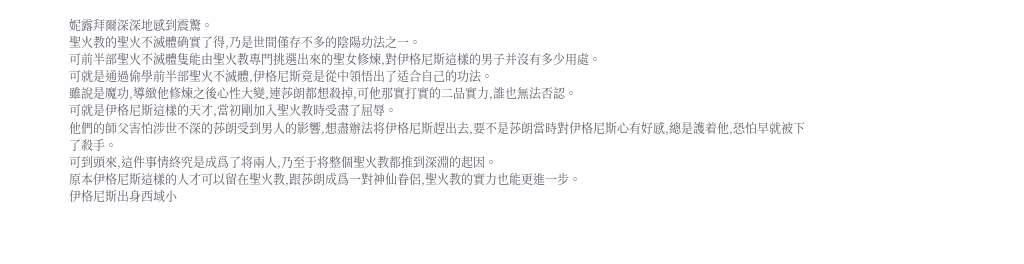妮露拜爾深深地感到震驚。
聖火教的聖火不滅體确實了得,乃是世間僅存不多的陰陽功法之一。
可前半部聖火不滅體隻能由聖火教專門挑選出來的聖女修煉,對伊格尼斯這樣的男子并沒有多少用處。
可就是通過偷學前半部聖火不滅體,伊格尼斯竟是從中領悟出了适合自己的功法。
雖說是魔功,導緻他修煉之後心性大變,連莎朗都想殺掉,可他那實打實的二品實力,誰也無法否認。
可就是伊格尼斯這樣的天才,當初剛加入聖火教時受盡了屈辱。
他們的師父害怕涉世不深的莎朗受到男人的影響,想盡辦法将伊格尼斯趕出去,要不是莎朗當時對伊格尼斯心有好感,總是護着他,恐怕早就被下了殺手。
可到頭來,這件事情終究是成爲了将兩人,乃至于将整個聖火教都推到深淵的起因。
原本伊格尼斯這樣的人才可以留在聖火教,跟莎朗成爲一對神仙眷侶,聖火教的實力也能更進一步。
伊格尼斯出身西域小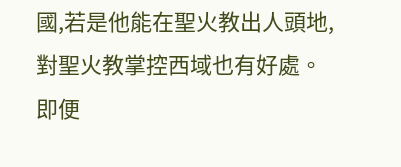國,若是他能在聖火教出人頭地,對聖火教掌控西域也有好處。
即便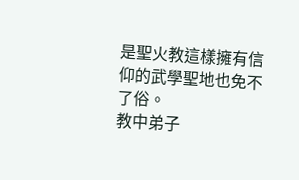是聖火教這樣擁有信仰的武學聖地也免不了俗。
教中弟子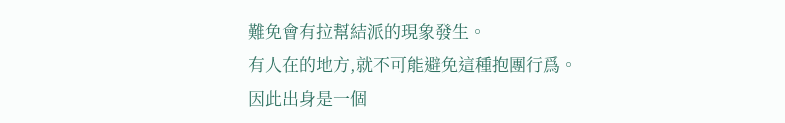難免會有拉幫結派的現象發生。
有人在的地方,就不可能避免這種抱團行爲。
因此出身是一個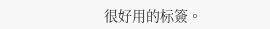很好用的标簽。